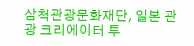삼척관광문화재단, 일본 관광 크리에이터 투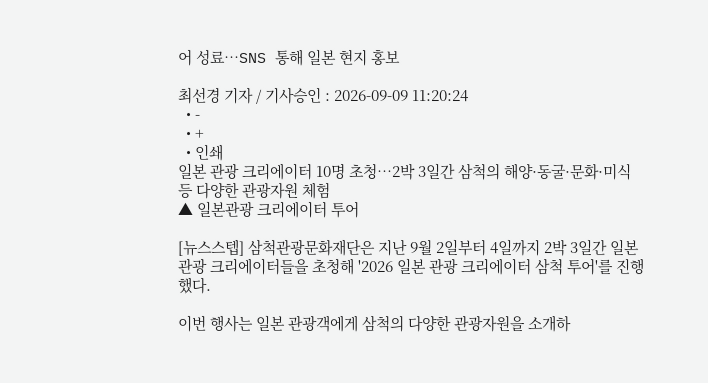어 성료…SNS 통해 일본 현지 홍보

최선경 기자 / 기사승인 : 2026-09-09 11:20:24
  • -
  • +
  • 인쇄
일본 관광 크리에이터 10명 초청…2박 3일간 삼척의 해양·동굴·문화·미식 등 다양한 관광자원 체험
▲ 일본관광 크리에이터 투어

[뉴스스텝] 삼척관광문화재단은 지난 9월 2일부터 4일까지 2박 3일간 일본 관광 크리에이터들을 초청해 '2026 일본 관광 크리에이터 삼척 투어'를 진행했다.

이번 행사는 일본 관광객에게 삼척의 다양한 관광자원을 소개하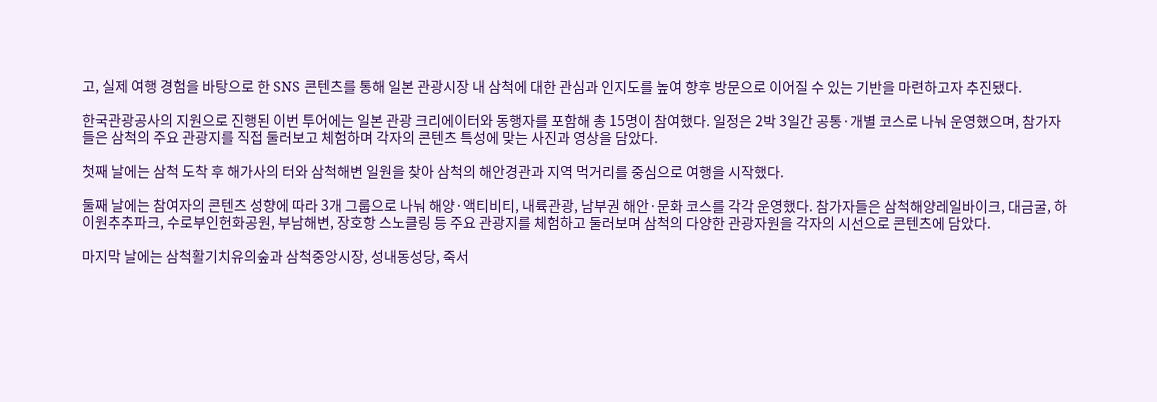고, 실제 여행 경험을 바탕으로 한 SNS 콘텐츠를 통해 일본 관광시장 내 삼척에 대한 관심과 인지도를 높여 향후 방문으로 이어질 수 있는 기반을 마련하고자 추진됐다.

한국관광공사의 지원으로 진행된 이번 투어에는 일본 관광 크리에이터와 동행자를 포함해 총 15명이 참여했다. 일정은 2박 3일간 공통·개별 코스로 나눠 운영했으며, 참가자들은 삼척의 주요 관광지를 직접 둘러보고 체험하며 각자의 콘텐츠 특성에 맞는 사진과 영상을 담았다.

첫째 날에는 삼척 도착 후 해가사의 터와 삼척해변 일원을 찾아 삼척의 해안경관과 지역 먹거리를 중심으로 여행을 시작했다.

둘째 날에는 참여자의 콘텐츠 성향에 따라 3개 그룹으로 나눠 해양·액티비티, 내륙관광, 남부권 해안·문화 코스를 각각 운영했다. 참가자들은 삼척해양레일바이크, 대금굴, 하이원추추파크, 수로부인헌화공원, 부남해변, 장호항 스노클링 등 주요 관광지를 체험하고 둘러보며 삼척의 다양한 관광자원을 각자의 시선으로 콘텐츠에 담았다.

마지막 날에는 삼척활기치유의숲과 삼척중앙시장, 성내동성당, 죽서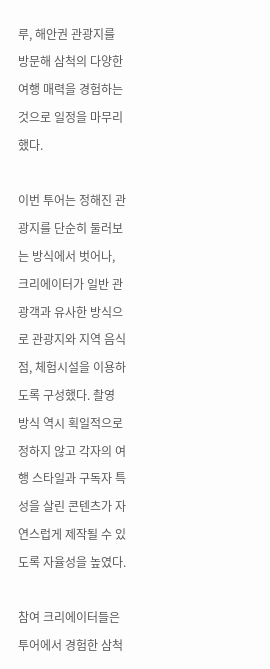루, 해안권 관광지를 방문해 삼척의 다양한 여행 매력을 경험하는 것으로 일정을 마무리했다.

이번 투어는 정해진 관광지를 단순히 둘러보는 방식에서 벗어나, 크리에이터가 일반 관광객과 유사한 방식으로 관광지와 지역 음식점, 체험시설을 이용하도록 구성했다. 촬영 방식 역시 획일적으로 정하지 않고 각자의 여행 스타일과 구독자 특성을 살린 콘텐츠가 자연스럽게 제작될 수 있도록 자율성을 높였다.

참여 크리에이터들은 투어에서 경험한 삼척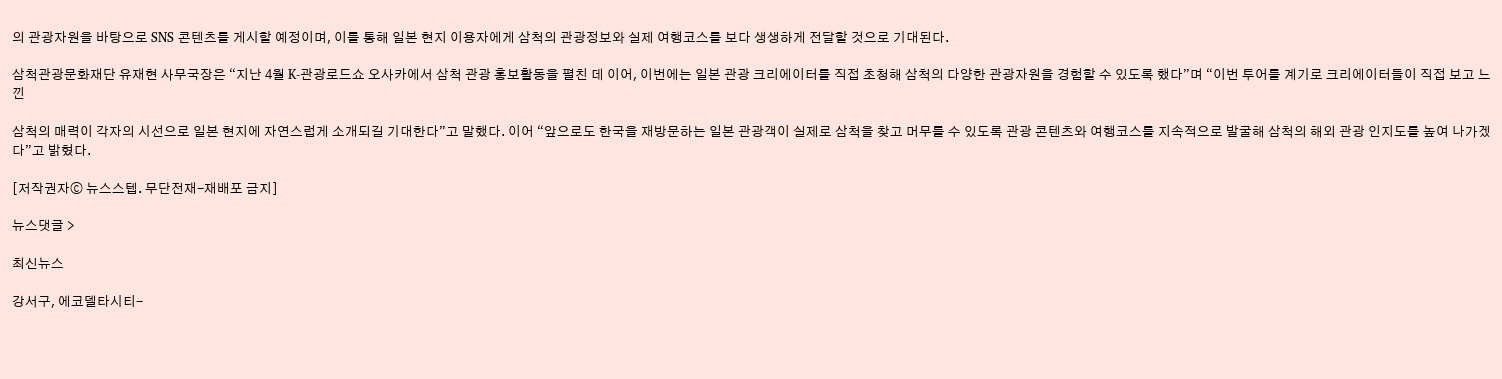의 관광자원을 바탕으로 SNS 콘텐츠를 게시할 예정이며, 이를 통해 일본 현지 이용자에게 삼척의 관광정보와 실제 여행코스를 보다 생생하게 전달할 것으로 기대된다.

삼척관광문화재단 유재현 사무국장은 “지난 4월 K-관광로드쇼 오사카에서 삼척 관광 홍보활동을 펼친 데 이어, 이번에는 일본 관광 크리에이터를 직접 초청해 삼척의 다양한 관광자원을 경험할 수 있도록 했다”며 “이번 투어를 계기로 크리에이터들이 직접 보고 느낀

삼척의 매력이 각자의 시선으로 일본 현지에 자연스럽게 소개되길 기대한다”고 말했다. 이어 “앞으로도 한국을 재방문하는 일본 관광객이 실제로 삼척을 찾고 머무를 수 있도록 관광 콘텐츠와 여행코스를 지속적으로 발굴해 삼척의 해외 관광 인지도를 높여 나가겠다”고 밝혔다.

[저작권자ⓒ 뉴스스텝. 무단전재-재배포 금지]

뉴스댓글 >

최신뉴스

강서구, 에코델타시티-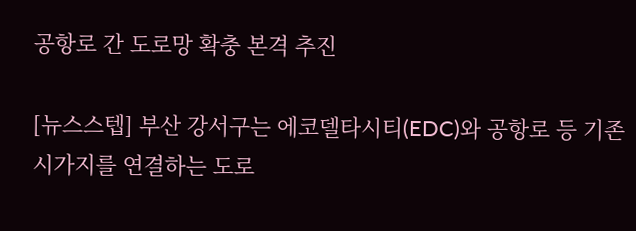공항로 간 도로망 확충 본격 추진

[뉴스스텝] 부산 강서구는 에코델타시티(EDC)와 공항로 등 기존 시가지를 연결하는 도로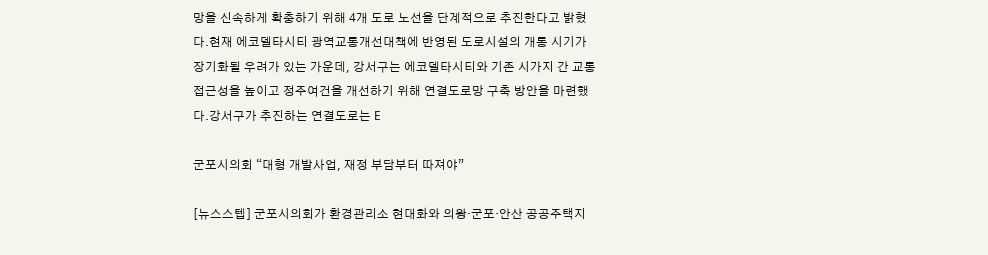망을 신속하게 확충하기 위해 4개 도로 노선을 단계적으로 추진한다고 밝혔다.현재 에코델타시티 광역교통개선대책에 반영된 도로시설의 개통 시기가 장기화될 우려가 있는 가운데, 강서구는 에코델타시티와 기존 시가지 간 교통 접근성을 높이고 정주여건을 개선하기 위해 연결도로망 구축 방안을 마련했다.강서구가 추진하는 연결도로는 E

군포시의회 “대형 개발사업, 재정 부담부터 따져야”

[뉴스스텝] 군포시의회가 환경관리소 현대화와 의왕·군포·안산 공공주택지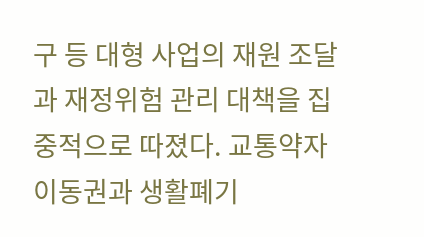구 등 대형 사업의 재원 조달과 재정위험 관리 대책을 집중적으로 따졌다. 교통약자 이동권과 생활폐기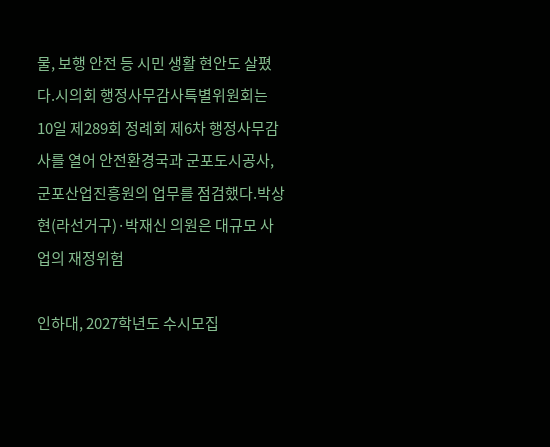물, 보행 안전 등 시민 생활 현안도 살폈다.시의회 행정사무감사특별위원회는 10일 제289회 정례회 제6차 행정사무감사를 열어 안전환경국과 군포도시공사, 군포산업진흥원의 업무를 점검했다.박상현(라선거구)·박재신 의원은 대규모 사업의 재정위험

인하대, 2027학년도 수시모집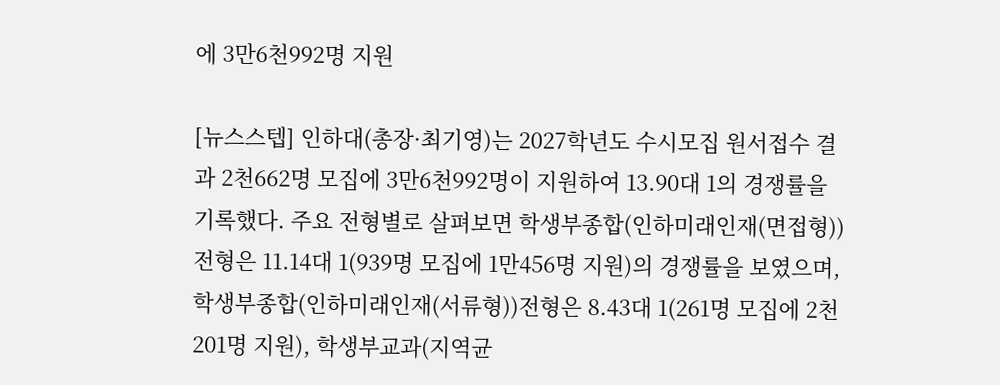에 3만6천992명 지원

[뉴스스텝] 인하대(총장·최기영)는 2027학년도 수시모집 원서접수 결과 2천662명 모집에 3만6천992명이 지원하여 13.90대 1의 경쟁률을 기록했다. 주요 전형별로 살펴보면 학생부종합(인하미래인재(면접형))전형은 11.14대 1(939명 모집에 1만456명 지원)의 경쟁률을 보였으며, 학생부종합(인하미래인재(서류형))전형은 8.43대 1(261명 모집에 2천201명 지원), 학생부교과(지역균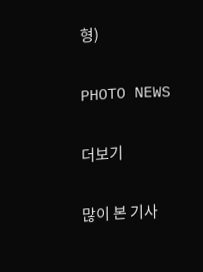형)

PHOTO NEWS

더보기

많이 본 기사